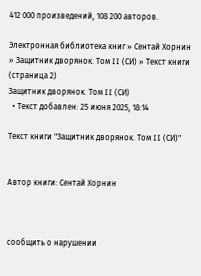412 000 произведений, 108 200 авторов.

Электронная библиотека книг » Сентай Хорнин » Защитник дворянок. Том II (СИ) » Текст книги (страница 2)
Защитник дворянок. Том II (СИ)
  • Текст добавлен: 25 июня 2025, 18:14

Текст книги "Защитник дворянок. Том II (СИ)"


Автор книги: Сентай Хорнин



сообщить о нарушении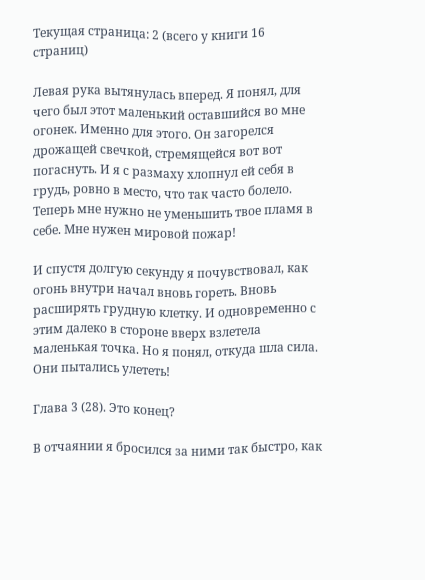Текущая страница: 2 (всего у книги 16 страниц)

Левая рука вытянулась вперед. Я понял, для чего был этот маленький оставшийся во мне огонек. Именно для этого. Он загорелся дрожащей свечкой, стремящейся вот вот погаснуть. И я с размаху хлопнул ей себя в грудь, ровно в место, что так часто болело. Теперь мне нужно не уменьшить твое пламя в себе. Мне нужен мировой пожар!

И спустя долгую секунду я почувствовал, как огонь внутри начал вновь гореть. Вновь расширять грудную клетку. И одновременно с этим далеко в стороне вверх взлетела маленькая точка. Но я понял, откуда шла сила. Они пытались улететь!

Глава 3 (28). Это конец?

В отчаянии я бросился за ними так быстро, как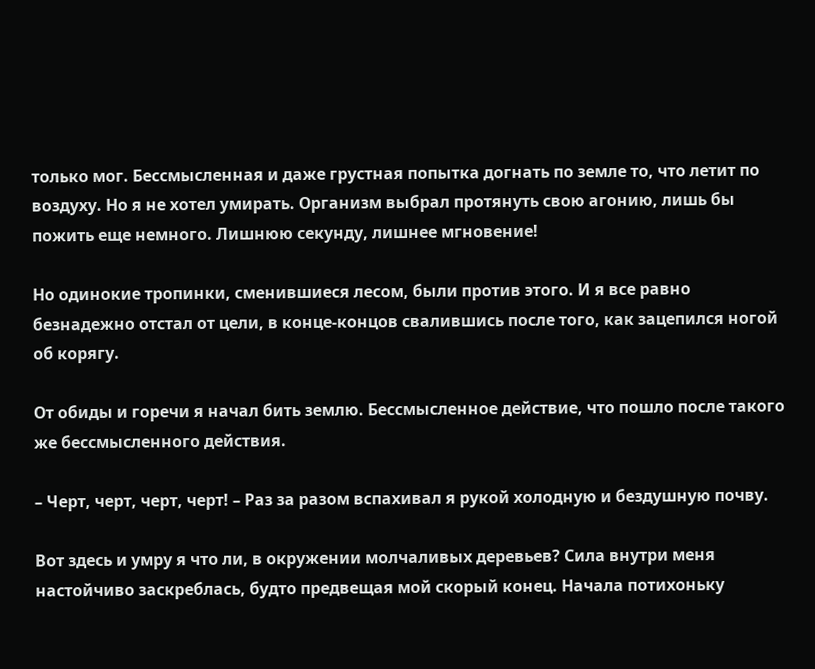только мог. Бессмысленная и даже грустная попытка догнать по земле то, что летит по воздуху. Но я не хотел умирать. Организм выбрал протянуть свою агонию, лишь бы пожить еще немного. Лишнюю секунду, лишнее мгновение!

Но одинокие тропинки, сменившиеся лесом, были против этого. И я все равно безнадежно отстал от цели, в конце-концов свалившись после того, как зацепился ногой об корягу.

От обиды и горечи я начал бить землю. Бессмысленное действие, что пошло после такого же бессмысленного действия.

– Черт, черт, черт, черт! – Раз за разом вспахивал я рукой холодную и бездушную почву.

Вот здесь и умру я что ли, в окружении молчаливых деревьев? Сила внутри меня настойчиво заскреблась, будто предвещая мой скорый конец. Начала потихоньку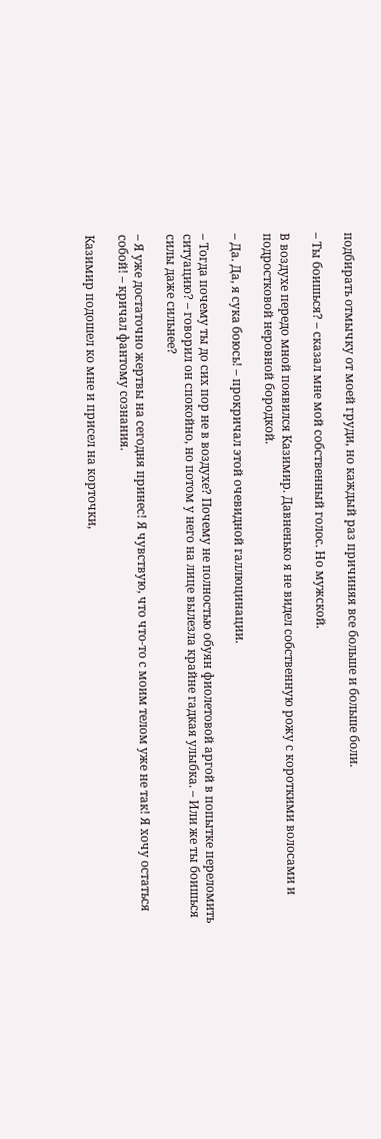подбирать отмычку от моей груди, но каждый раз причиняя все больше и больше боли.

– Ты боишься? – сказал мне мой собственный голос. Но мужской.

В воздухе передо мной появился Казимир. Давненько я не видел собственную рожу с короткими волосами и подростковой неровной бородкой.

– Да. Да, я сука боюсь! – прокричал этой очевидной галлюцинации.

– Тогда почему ты до сих пор не в воздухе? Почему не полностью обуян фиолетовой аргой в попытке переломить ситуацию? – говорил он спокойно, но потом у него на лице вылезла крайне гадкая улыбка. – Или же ты боишься силы даже сильнее?

– Я уже достаточно жертвы на сегодня принес! Я чувствую, что что-то с моим телом уже не так! Я хочу остаться собой! – кричал фантому сознания.

Казимир подошел ко мне и присел на корточки,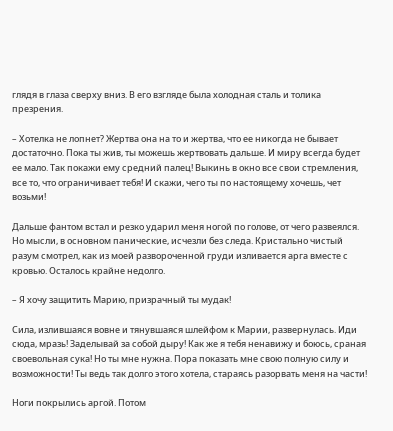глядя в глаза сверху вниз. В его взгляде была холодная сталь и толика презрения.

– Хотелка не лопнет? Жертва она на то и жертва, что ее никогда не бывает достаточно. Пока ты жив, ты можешь жертвовать дальше. И миру всегда будет ее мало. Так покажи ему средний палец! Выкинь в окно все свои стремления, все то, что ограничивает тебя! И скажи, чего ты по настоящему хочешь, чет возьми!

Дальше фантом встал и резко ударил меня ногой по голове, от чего развеялся. Но мысли, в основном панические, исчезли без следа. Кристально чистый разум смотрел, как из моей развороченной груди изливается арга вместе с кровью. Осталось крайне недолго.

– Я хочу защитить Марию, призрачный ты мудак!

Сила, излившаяся вовне и тянувшаяся шлейфом к Марии, развернулась. Иди сюда, мразь! Заделывай за собой дыру! Как же я тебя ненавижу и боюсь, сраная своевольная сука! Но ты мне нужна. Пора показать мне свою полную силу и возможности! Ты ведь так долго этого хотела, стараясь разорвать меня на части!

Ноги покрылись аргой. Потом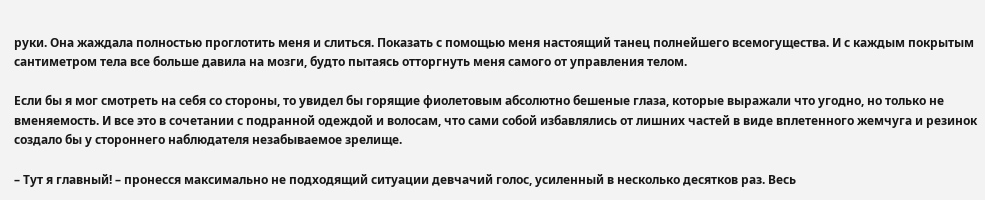руки. Она жаждала полностью проглотить меня и слиться. Показать с помощью меня настоящий танец полнейшего всемогущества. И с каждым покрытым сантиметром тела все больше давила на мозги, будто пытаясь отторгнуть меня самого от управления телом.

Если бы я мог смотреть на себя со стороны, то увидел бы горящие фиолетовым абсолютно бешеные глаза, которые выражали что угодно, но только не вменяемость. И все это в сочетании с подранной одеждой и волосам, что сами собой избавлялись от лишних частей в виде вплетенного жемчуга и резинок создало бы у стороннего наблюдателя незабываемое зрелище.

– Тут я главный! – пронесся максимально не подходящий ситуации девчачий голос, усиленный в несколько десятков раз. Весь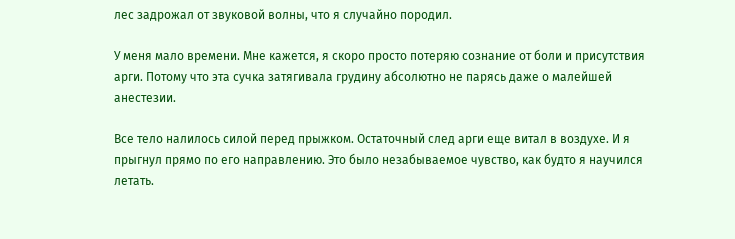лес задрожал от звуковой волны, что я случайно породил.

У меня мало времени. Мне кажется, я скоро просто потеряю сознание от боли и присутствия арги. Потому что эта сучка затягивала грудину абсолютно не парясь даже о малейшей анестезии.

Все тело налилось силой перед прыжком. Остаточный след арги еще витал в воздухе. И я прыгнул прямо по его направлению. Это было незабываемое чувство, как будто я научился летать.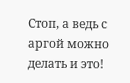Стоп, а ведь с аргой можно делать и это!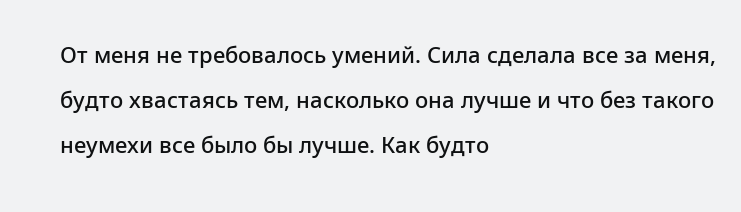От меня не требовалось умений. Сила сделала все за меня, будто хвастаясь тем, насколько она лучше и что без такого неумехи все было бы лучше. Как будто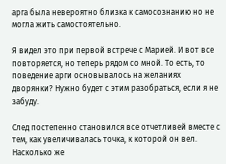арга была невероятно близка к самосознанию но не могла жить самостоятельно.

Я видел это при первой встрече с Марией. И вот все повторяется, но теперь рядом со мной. То есть, то поведение арги основывалось на желаниях дворянки? Нужно будет с этим разобраться, если я не забуду.

След постепенно становился все отчетливей вместе с тем, как увеличивалась точка, к которой он вел. Насколько же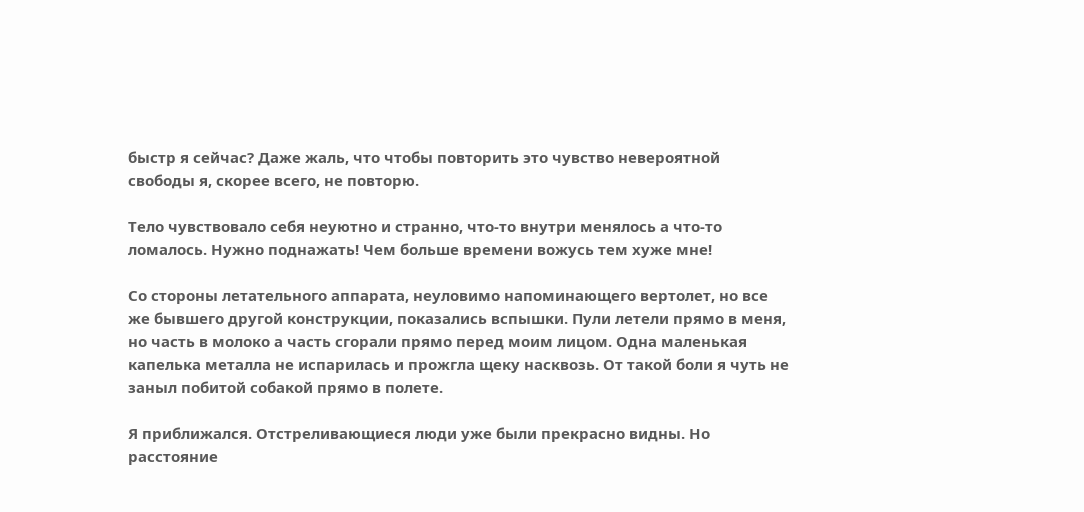быстр я сейчас? Даже жаль, что чтобы повторить это чувство невероятной свободы я, скорее всего, не повторю.

Тело чувствовало себя неуютно и странно, что-то внутри менялось а что-то ломалось. Нужно поднажать! Чем больше времени вожусь тем хуже мне!

Со стороны летательного аппарата, неуловимо напоминающего вертолет, но все же бывшего другой конструкции, показались вспышки. Пули летели прямо в меня, но часть в молоко а часть сгорали прямо перед моим лицом. Одна маленькая капелька металла не испарилась и прожгла щеку насквозь. От такой боли я чуть не заныл побитой собакой прямо в полете.

Я приближался. Отстреливающиеся люди уже были прекрасно видны. Но расстояние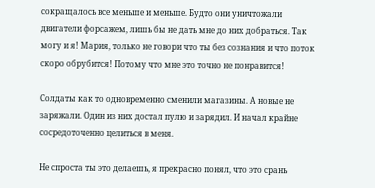сокращалось все меньше и меньше. Будто они уничтожали двигатели форсажем, лишь бы не дать мне до них добраться. Так могу и я! Мария, только не говори что ты без сознания и что поток скоро обрубится! Потому что мне это точно не понравится!

Солдаты как то одновременно сменили магазины. А новые не заряжали. Один из них достал пулю и зарядил. И начал крайне сосредоточенно целиться в меня.

Не спроста ты это делаешь, я прекрасно понял, что это срань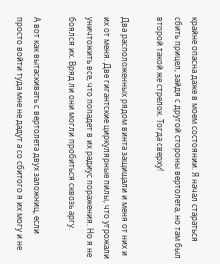крайне опасна даже в моем состоянии. Я начал стараться сбить прицел, зайдя с другой стороны вертолета, но там был второй такой же стрелок. Тогда сверху!

Два расположенных рядом винта защищали и меня от них и их от меня. Две гигантские циркулярные пилы, что угрожали уничтожить все, что попадет в их радиус поражения. Но я не боялся их. Вряд ли они могли пробиться сквозь аргу.

А вот как вытаскивать с вертолета двух заложниц, если просто войти туда мне не дадут а со сбитого я их могу и не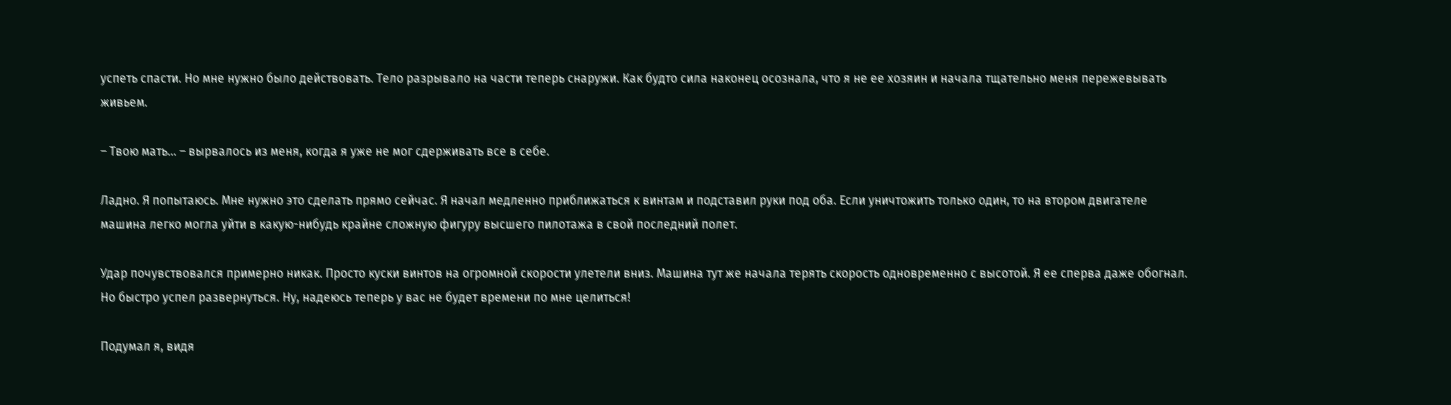успеть спасти. Но мне нужно было действовать. Тело разрывало на части теперь снаружи. Как будто сила наконец осознала, что я не ее хозяин и начала тщательно меня пережевывать живьем.

– Твою мать… – вырвалось из меня, когда я уже не мог сдерживать все в себе.

Ладно. Я попытаюсь. Мне нужно это сделать прямо сейчас. Я начал медленно приближаться к винтам и подставил руки под оба. Если уничтожить только один, то на втором двигателе машина легко могла уйти в какую-нибудь крайне сложную фигуру высшего пилотажа в свой последний полет.

Удар почувствовался примерно никак. Просто куски винтов на огромной скорости улетели вниз. Машина тут же начала терять скорость одновременно с высотой. Я ее сперва даже обогнал. Но быстро успел развернуться. Ну, надеюсь теперь у вас не будет времени по мне целиться!

Подумал я, видя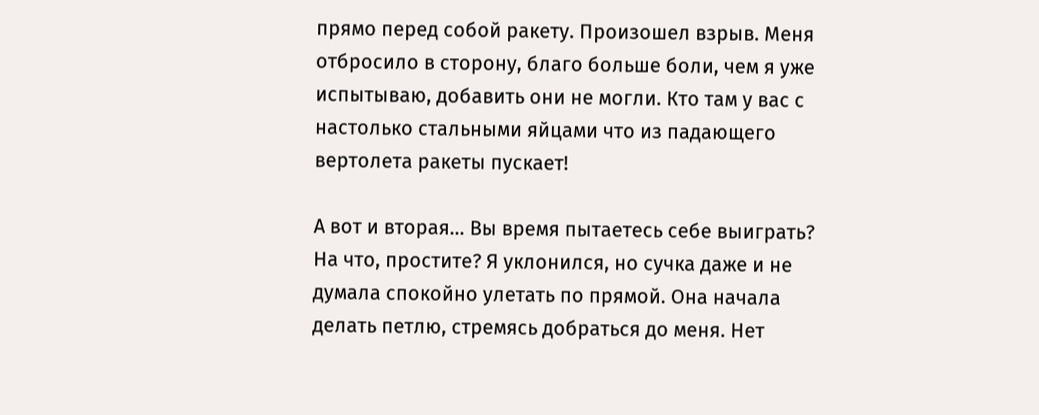прямо перед собой ракету. Произошел взрыв. Меня отбросило в сторону, благо больше боли, чем я уже испытываю, добавить они не могли. Кто там у вас с настолько стальными яйцами что из падающего вертолета ракеты пускает!

А вот и вторая… Вы время пытаетесь себе выиграть? На что, простите? Я уклонился, но сучка даже и не думала спокойно улетать по прямой. Она начала делать петлю, стремясь добраться до меня. Нет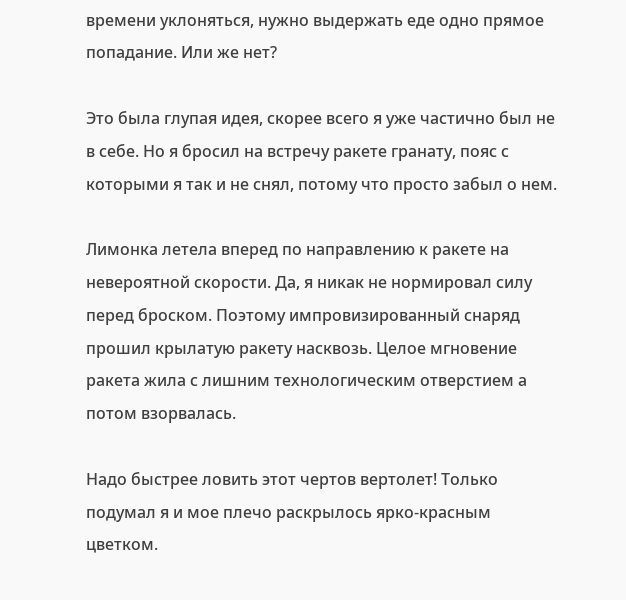времени уклоняться, нужно выдержать еде одно прямое попадание. Или же нет?

Это была глупая идея, скорее всего я уже частично был не в себе. Но я бросил на встречу ракете гранату, пояс с которыми я так и не снял, потому что просто забыл о нем.

Лимонка летела вперед по направлению к ракете на невероятной скорости. Да, я никак не нормировал силу перед броском. Поэтому импровизированный снаряд прошил крылатую ракету насквозь. Целое мгновение ракета жила с лишним технологическим отверстием а потом взорвалась.

Надо быстрее ловить этот чертов вертолет! Только подумал я и мое плечо раскрылось ярко-красным цветком.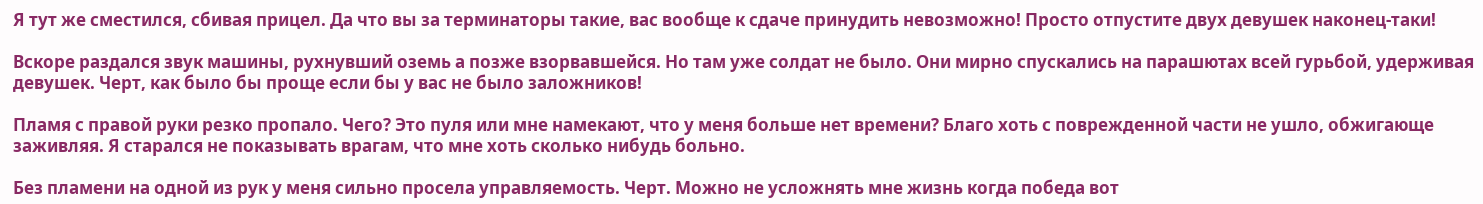Я тут же сместился, сбивая прицел. Да что вы за терминаторы такие, вас вообще к сдаче принудить невозможно! Просто отпустите двух девушек наконец-таки!

Вскоре раздался звук машины, рухнувший оземь а позже взорвавшейся. Но там уже солдат не было. Они мирно спускались на парашютах всей гурьбой, удерживая девушек. Черт, как было бы проще если бы у вас не было заложников!

Пламя с правой руки резко пропало. Чего? Это пуля или мне намекают, что у меня больше нет времени? Благо хоть с поврежденной части не ушло, обжигающе заживляя. Я старался не показывать врагам, что мне хоть сколько нибудь больно.

Без пламени на одной из рук у меня сильно просела управляемость. Черт. Можно не усложнять мне жизнь когда победа вот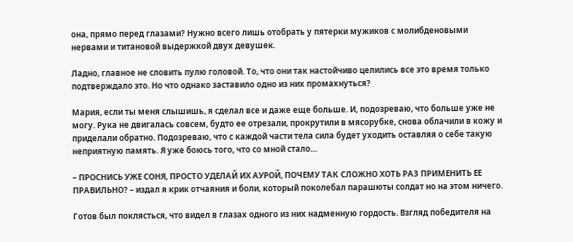она, прямо перед глазами? Нужно всего лишь отобрать у пятерки мужиков с молибденовыми нервами и титановой выдержкой двух девушек.

Ладно, главное не словить пулю головой. То, что они так настойчиво целились все это время только подтверждало это. Но что однако заставило одно из них промахнуться?

Мария, если ты меня слышишь, я сделал все и даже еще больше. И, подозреваю, что больше уже не могу. Рука не двигалась совсем, будто ее отрезали, прокрутили в мясорубке, снова облачили в кожу и приделали обратно. Подозреваю, что с каждой части тела сила будет уходить оставляя о себе такую неприятную память. Я уже боюсь того, что со мной стало…

– ПРОСНИСЬ УЖЕ СОНЯ, ПРОСТО УДЕЛАЙ ИХ АУРОЙ, ПОЧЕМУ ТАК СЛОЖНО ХОТЬ РАЗ ПРИМЕНИТЬ ЕЕ ПРАВИЛЬНО? – издал я крик отчаяния и боли, который поколебал парашюты солдат но на этом ничего.

Готов был поклясться, что видел в глазах одного из них надменную гордость. Взгляд победителя на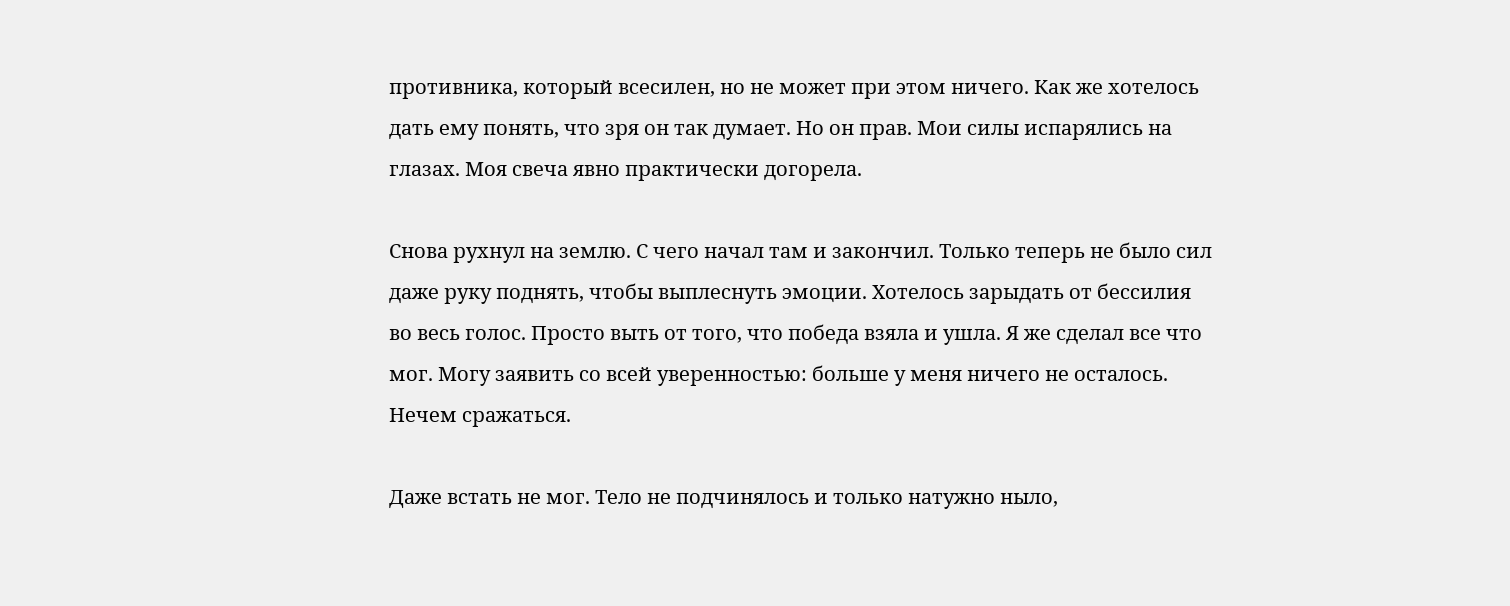противника, который всесилен, но не может при этом ничего. Как же хотелось дать ему понять, что зря он так думает. Но он прав. Мои силы испарялись на глазах. Моя свеча явно практически догорела.

Снова рухнул на землю. С чего начал там и закончил. Только теперь не было сил даже руку поднять, чтобы выплеснуть эмоции. Хотелось зарыдать от бессилия во весь голос. Просто выть от того, что победа взяла и ушла. Я же сделал все что мог. Могу заявить со всей уверенностью: больше у меня ничего не осталось. Нечем сражаться.

Даже встать не мог. Тело не подчинялось и только натужно ныло,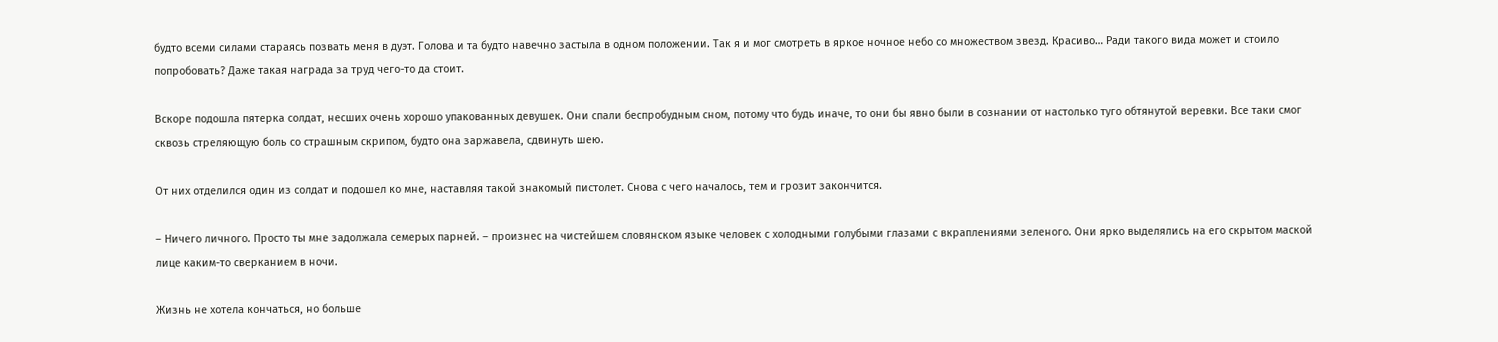будто всеми силами стараясь позвать меня в дуэт. Голова и та будто навечно застыла в одном положении. Так я и мог смотреть в яркое ночное небо со множеством звезд. Красиво… Ради такого вида может и стоило попробовать? Даже такая награда за труд чего-то да стоит.

Вскоре подошла пятерка солдат, несших очень хорошо упакованных девушек. Они спали беспробудным сном, потому что будь иначе, то они бы явно были в сознании от настолько туго обтянутой веревки. Все таки смог сквозь стреляющую боль со страшным скрипом, будто она заржавела, сдвинуть шею.

От них отделился один из солдат и подошел ко мне, наставляя такой знакомый пистолет. Снова с чего началось, тем и грозит закончится.

– Ничего личного. Просто ты мне задолжала семерых парней. – произнес на чистейшем словянском языке человек с холодными голубыми глазами с вкраплениями зеленого. Они ярко выделялись на его скрытом маской лице каким-то сверканием в ночи.

Жизнь не хотела кончаться, но больше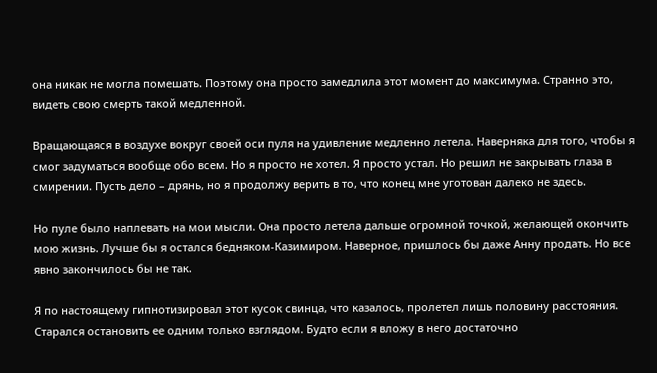она никак не могла помешать. Поэтому она просто замедлила этот момент до максимума. Странно это, видеть свою смерть такой медленной.

Вращающаяся в воздухе вокруг своей оси пуля на удивление медленно летела. Наверняка для того, чтобы я смог задуматься вообще обо всем. Но я просто не хотел. Я просто устал. Но решил не закрывать глаза в смирении. Пусть дело – дрянь, но я продолжу верить в то, что конец мне уготован далеко не здесь.

Но пуле было наплевать на мои мысли. Она просто летела дальше огромной точкой, желающей окончить мою жизнь. Лучше бы я остался бедняком-Казимиром. Наверное, пришлось бы даже Анну продать. Но все явно закончилось бы не так.

Я по настоящему гипнотизировал этот кусок свинца, что казалось, пролетел лишь половину расстояния. Старался остановить ее одним только взглядом. Будто если я вложу в него достаточно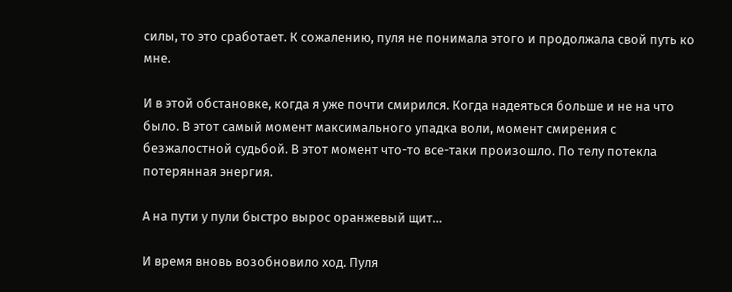силы, то это сработает. К сожалению, пуля не понимала этого и продолжала свой путь ко мне.

И в этой обстановке, когда я уже почти смирился. Когда надеяться больше и не на что было. В этот самый момент максимального упадка воли, момент смирения с безжалостной судьбой. В этот момент что-то все-таки произошло. По телу потекла потерянная энергия.

А на пути у пули быстро вырос оранжевый щит…

И время вновь возобновило ход. Пуля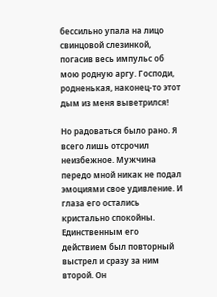бессильно упала на лицо свинцовой слезинкой, погасив весь импульс об мою родную аргу. Господи, родненькая, наконец-то этот дым из меня выветрился!

Но радоваться было рано. Я всего лишь отсрочил неизбежное. Мужчина передо мной никак не подал эмоциями свое удивление. И глаза его остались кристально спокойны. Единственным его действием был повторный выстрел и сразу за ним второй. Он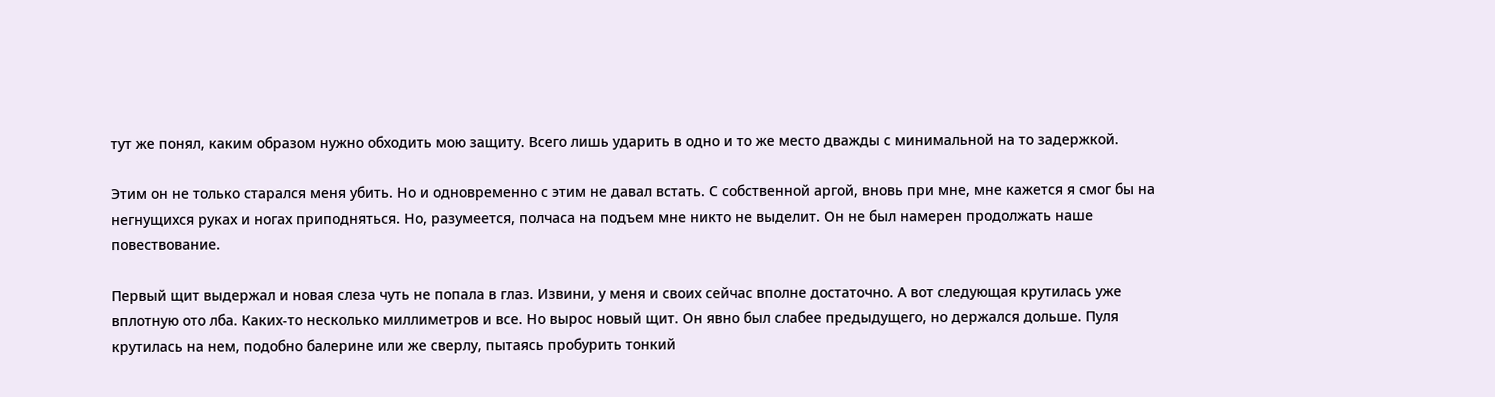тут же понял, каким образом нужно обходить мою защиту. Всего лишь ударить в одно и то же место дважды с минимальной на то задержкой.

Этим он не только старался меня убить. Но и одновременно с этим не давал встать. С собственной аргой, вновь при мне, мне кажется я смог бы на негнущихся руках и ногах приподняться. Но, разумеется, полчаса на подъем мне никто не выделит. Он не был намерен продолжать наше повествование.

Первый щит выдержал и новая слеза чуть не попала в глаз. Извини, у меня и своих сейчас вполне достаточно. А вот следующая крутилась уже вплотную ото лба. Каких-то несколько миллиметров и все. Но вырос новый щит. Он явно был слабее предыдущего, но держался дольше. Пуля крутилась на нем, подобно балерине или же сверлу, пытаясь пробурить тонкий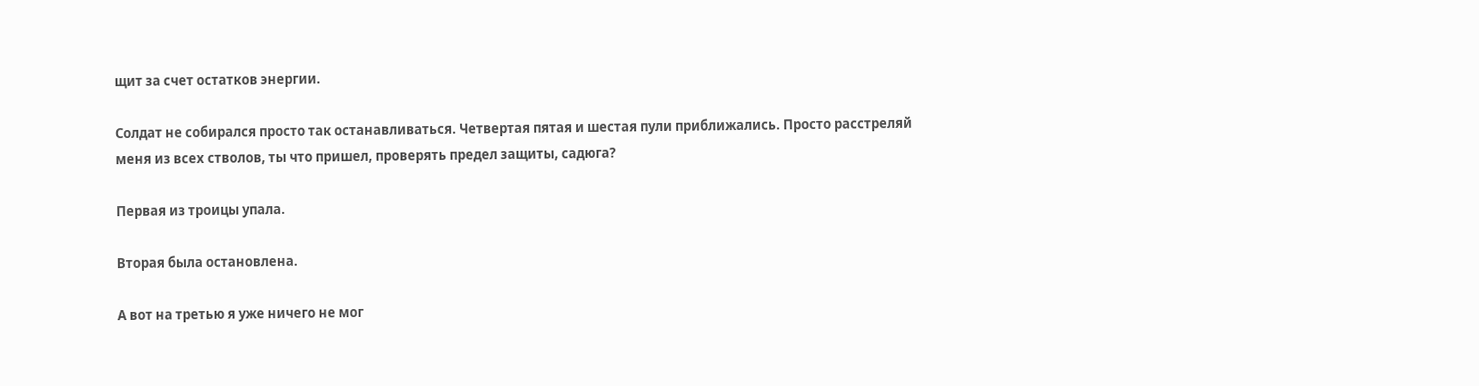щит за счет остатков энергии.

Солдат не собирался просто так останавливаться. Четвертая пятая и шестая пули приближались. Просто расстреляй меня из всех стволов, ты что пришел, проверять предел защиты, садюга?

Первая из троицы упала.

Вторая была остановлена.

А вот на третью я уже ничего не мог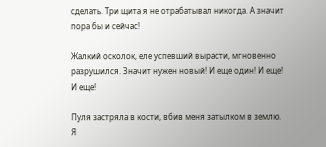сделать. Три щита я не отрабатывал никогда. А значит пора бы и сейчас!

Жалкий осколок, еле успевший вырасти, мгновенно разрушился. Значит нужен новый! И еще один! И еще! И еще!

Пуля застряла в кости, вбив меня затылком в землю. Я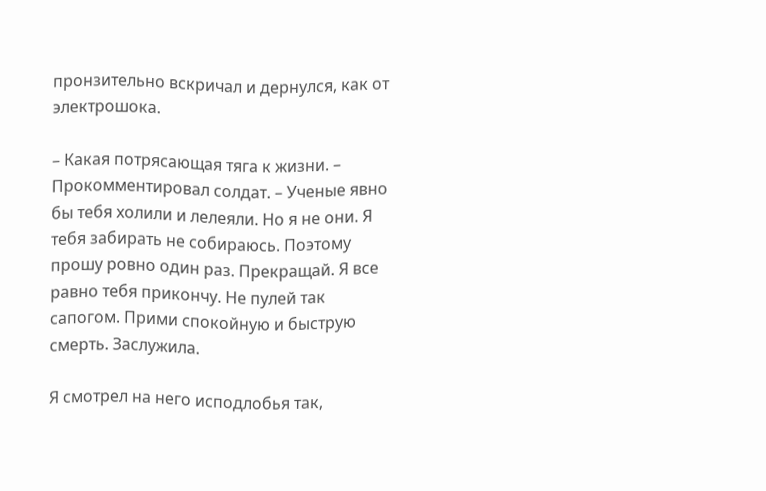пронзительно вскричал и дернулся, как от электрошока.

– Какая потрясающая тяга к жизни. – Прокомментировал солдат. – Ученые явно бы тебя холили и лелеяли. Но я не они. Я тебя забирать не собираюсь. Поэтому прошу ровно один раз. Прекращай. Я все равно тебя прикончу. Не пулей так сапогом. Прими спокойную и быструю смерть. Заслужила.

Я смотрел на него исподлобья так,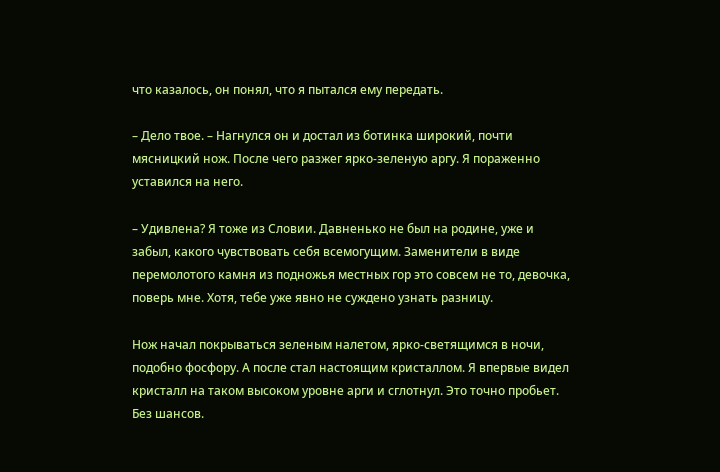что казалось, он понял, что я пытался ему передать.

– Дело твое. – Нагнулся он и достал из ботинка широкий, почти мясницкий нож. После чего разжег ярко-зеленую аргу. Я пораженно уставился на него.

– Удивлена? Я тоже из Словии. Давненько не был на родине, уже и забыл, какого чувствовать себя всемогущим. Заменители в виде перемолотого камня из подножья местных гор это совсем не то, девочка, поверь мне. Хотя, тебе уже явно не суждено узнать разницу.

Нож начал покрываться зеленым налетом, ярко-светящимся в ночи, подобно фосфору. А после стал настоящим кристаллом. Я впервые видел кристалл на таком высоком уровне арги и сглотнул. Это точно пробьет. Без шансов.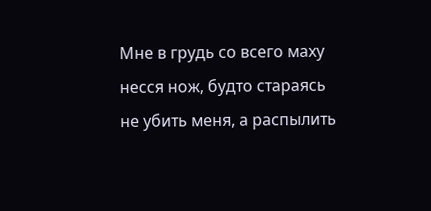Мне в грудь со всего маху несся нож, будто стараясь не убить меня, а распылить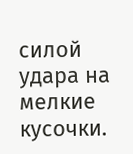силой удара на мелкие кусочки.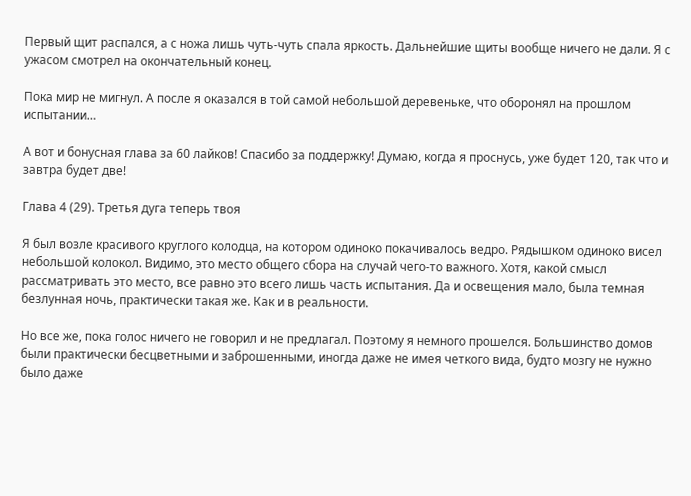Первый щит распался, а с ножа лишь чуть-чуть спала яркость. Дальнейшие щиты вообще ничего не дали. Я с ужасом смотрел на окончательный конец.

Пока мир не мигнул. А после я оказался в той самой небольшой деревеньке, что оборонял на прошлом испытании…

А вот и бонусная глава за 60 лайков! Спасибо за поддержку! Думаю, когда я проснусь, уже будет 120, так что и завтра будет две!

Глава 4 (29). Третья дуга теперь твоя

Я был возле красивого круглого колодца, на котором одиноко покачивалось ведро. Рядышком одиноко висел небольшой колокол. Видимо, это место общего сбора на случай чего-то важного. Хотя, какой смысл рассматривать это место, все равно это всего лишь часть испытания. Да и освещения мало, была темная безлунная ночь, практически такая же. Как и в реальности.

Но все же, пока голос ничего не говорил и не предлагал. Поэтому я немного прошелся. Большинство домов были практически бесцветными и заброшенными, иногда даже не имея четкого вида, будто мозгу не нужно было даже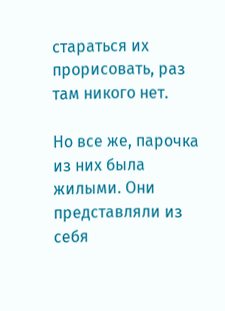стараться их прорисовать, раз там никого нет.

Но все же, парочка из них была жилыми. Они представляли из себя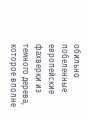обильно побеленные европейские фахверки из темного дерева, которое вполне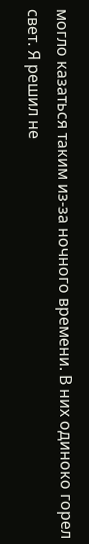могло казаться таким из-за ночного времени. В них одиноко горел свет. Я решил не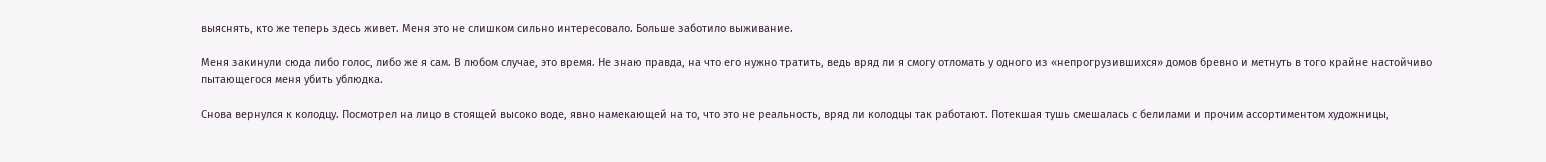выяснять, кто же теперь здесь живет. Меня это не слишком сильно интересовало. Больше заботило выживание.

Меня закинули сюда либо голос, либо же я сам. В любом случае, это время. Не знаю правда, на что его нужно тратить, ведь вряд ли я смогу отломать у одного из «непрогрузившихся» домов бревно и метнуть в того крайне настойчиво пытающегося меня убить ублюдка.

Снова вернулся к колодцу. Посмотрел на лицо в стоящей высоко воде, явно намекающей на то, что это не реальность, вряд ли колодцы так работают. Потекшая тушь смешалась с белилами и прочим ассортиментом художницы,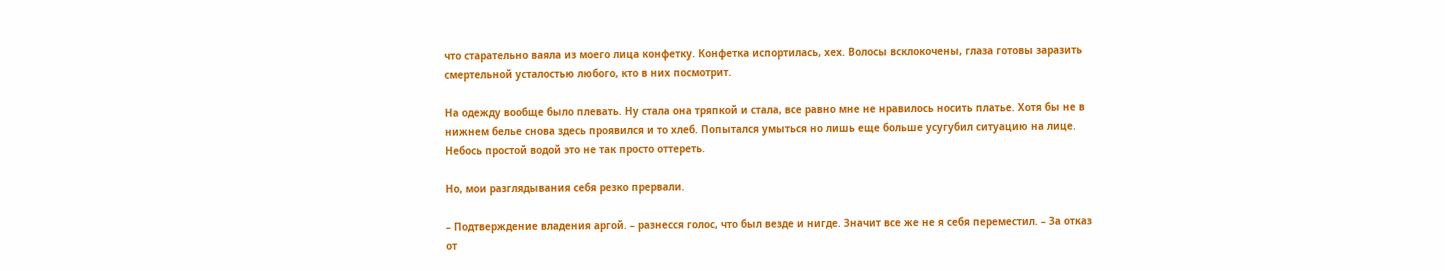что старательно ваяла из моего лица конфетку. Конфетка испортилась, хех. Волосы всклокочены, глаза готовы заразить смертельной усталостью любого, кто в них посмотрит.

На одежду вообще было плевать. Ну стала она тряпкой и стала, все равно мне не нравилось носить платье. Хотя бы не в нижнем белье снова здесь проявился и то хлеб. Попытался умыться но лишь еще больше усугубил ситуацию на лице. Небось простой водой это не так просто оттереть.

Но, мои разглядывания себя резко прервали.

– Подтверждение владения аргой. – разнесся голос, что был везде и нигде. Значит все же не я себя переместил. – За отказ от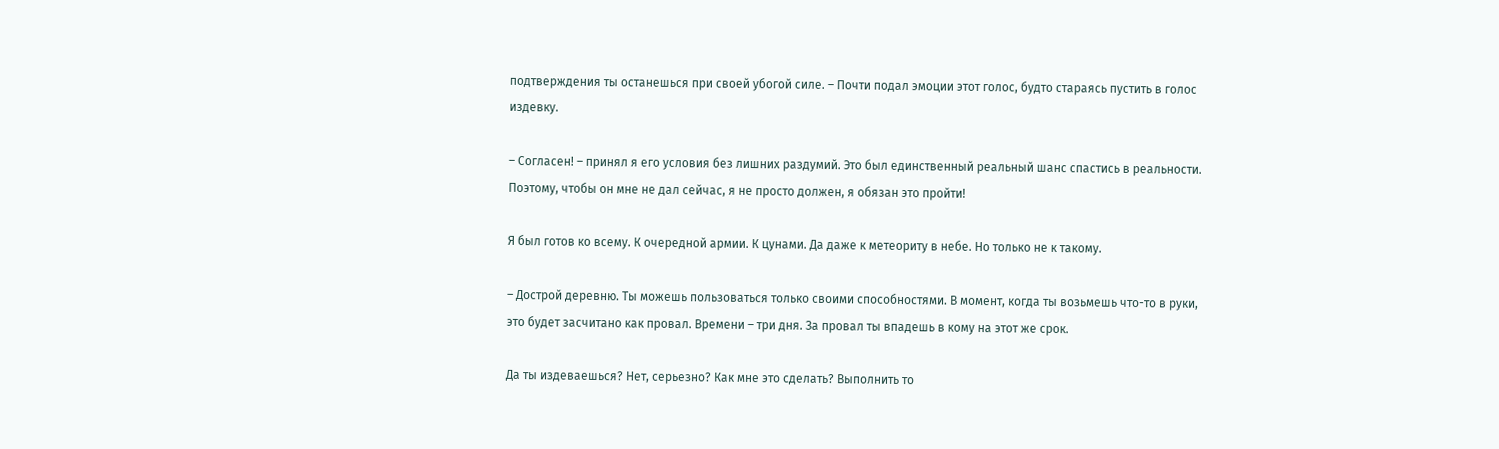подтверждения ты останешься при своей убогой силе. – Почти подал эмоции этот голос, будто стараясь пустить в голос издевку.

– Согласен! – принял я его условия без лишних раздумий. Это был единственный реальный шанс спастись в реальности. Поэтому, чтобы он мне не дал сейчас, я не просто должен, я обязан это пройти!

Я был готов ко всему. К очередной армии. К цунами. Да даже к метеориту в небе. Но только не к такому.

– Дострой деревню. Ты можешь пользоваться только своими способностями. В момент, когда ты возьмешь что-то в руки, это будет засчитано как провал. Времени – три дня. За провал ты впадешь в кому на этот же срок.

Да ты издеваешься? Нет, серьезно? Как мне это сделать? Выполнить то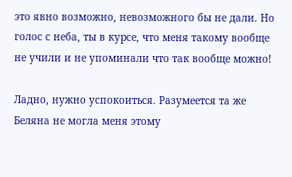это явно возможно, невозможного бы не дали. Но голос с неба, ты в курсе, что меня такому вообще не учили и не упоминали что так вообще можно!

Ладно, нужно успокоиться. Разумеется та же Беляна не могла меня этому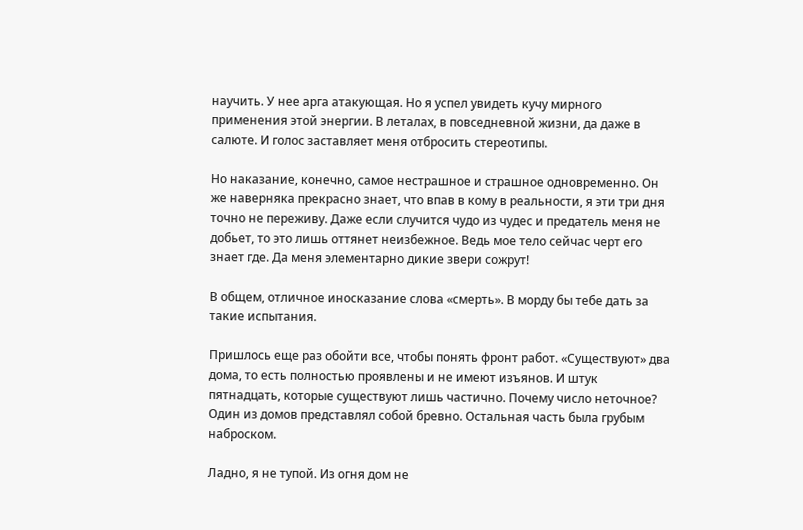научить. У нее арга атакующая. Но я успел увидеть кучу мирного применения этой энергии. В леталах, в повседневной жизни, да даже в салюте. И голос заставляет меня отбросить стереотипы.

Но наказание, конечно, самое нестрашное и страшное одновременно. Он же наверняка прекрасно знает, что впав в кому в реальности, я эти три дня точно не переживу. Даже если случится чудо из чудес и предатель меня не добьет, то это лишь оттянет неизбежное. Ведь мое тело сейчас черт его знает где. Да меня элементарно дикие звери сожрут!

В общем, отличное иносказание слова «смерть». В морду бы тебе дать за такие испытания.

Пришлось еще раз обойти все, чтобы понять фронт работ. «Существуют» два дома, то есть полностью проявлены и не имеют изъянов. И штук пятнадцать, которые существуют лишь частично. Почему число неточное? Один из домов представлял собой бревно. Остальная часть была грубым наброском.

Ладно, я не тупой. Из огня дом не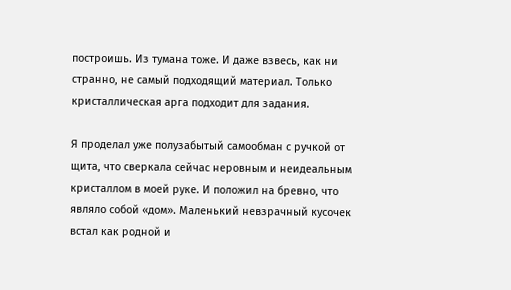построишь. Из тумана тоже. И даже взвесь, как ни странно, не самый подходящий материал. Только кристаллическая арга подходит для задания.

Я проделал уже полузабытый самообман с ручкой от щита, что сверкала сейчас неровным и неидеальным кристаллом в моей руке. И положил на бревно, что являло собой «дом». Маленький невзрачный кусочек встал как родной и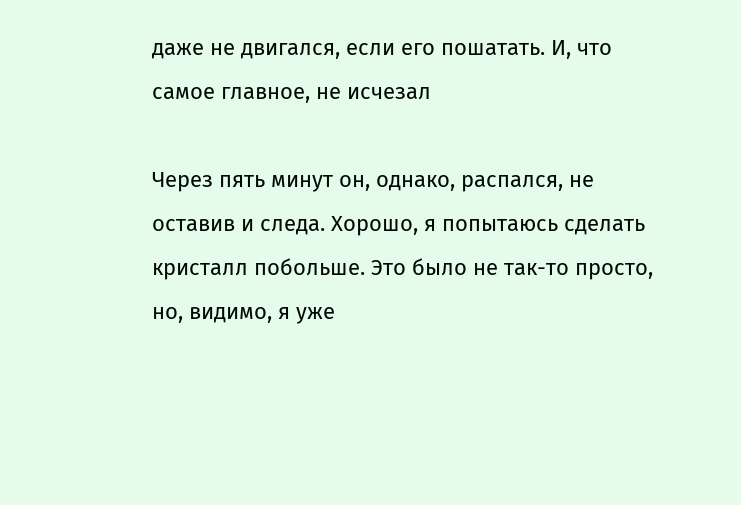даже не двигался, если его пошатать. И, что самое главное, не исчезал

Через пять минут он, однако, распался, не оставив и следа. Хорошо, я попытаюсь сделать кристалл побольше. Это было не так-то просто, но, видимо, я уже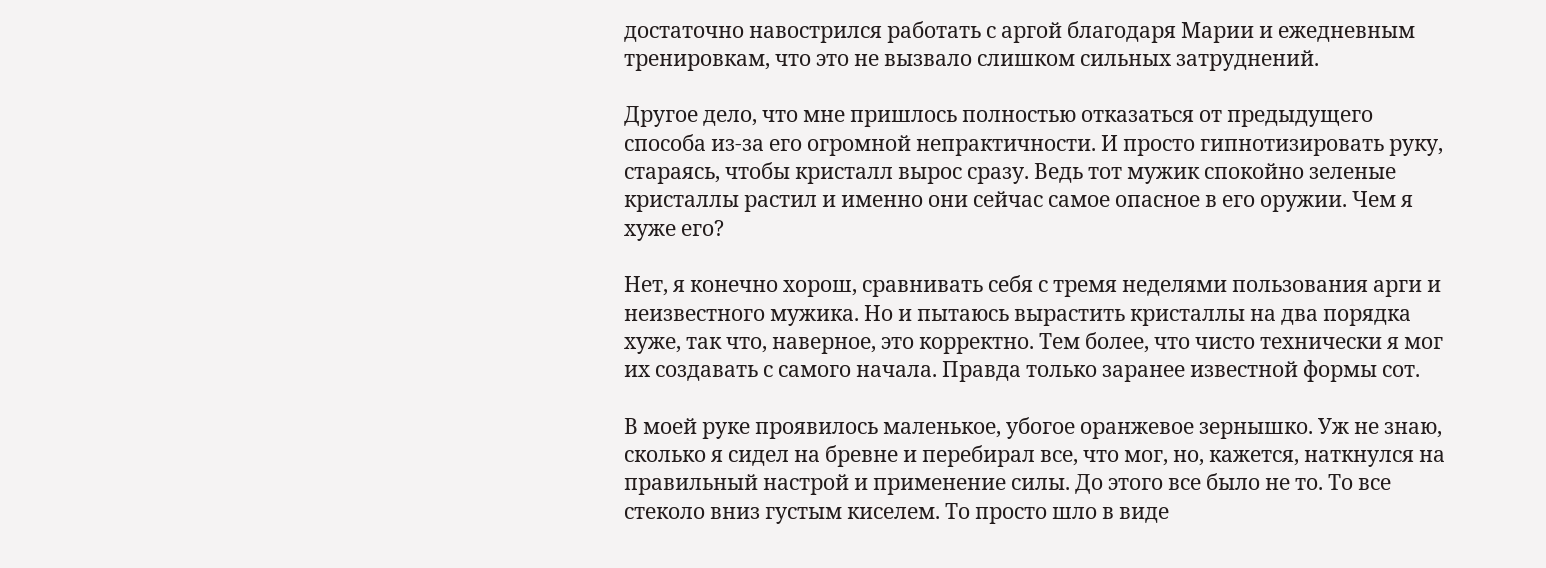достаточно навострился работать с аргой благодаря Марии и ежедневным тренировкам, что это не вызвало слишком сильных затруднений.

Другое дело, что мне пришлось полностью отказаться от предыдущего способа из-за его огромной непрактичности. И просто гипнотизировать руку, стараясь, чтобы кристалл вырос сразу. Ведь тот мужик спокойно зеленые кристаллы растил и именно они сейчас самое опасное в его оружии. Чем я хуже его?

Нет, я конечно хорош, сравнивать себя с тремя неделями пользования арги и неизвестного мужика. Но и пытаюсь вырастить кристаллы на два порядка хуже, так что, наверное, это корректно. Тем более, что чисто технически я мог их создавать с самого начала. Правда только заранее известной формы сот.

В моей руке проявилось маленькое, убогое оранжевое зернышко. Уж не знаю, сколько я сидел на бревне и перебирал все, что мог, но, кажется, наткнулся на правильный настрой и применение силы. До этого все было не то. То все стеколо вниз густым киселем. То просто шло в виде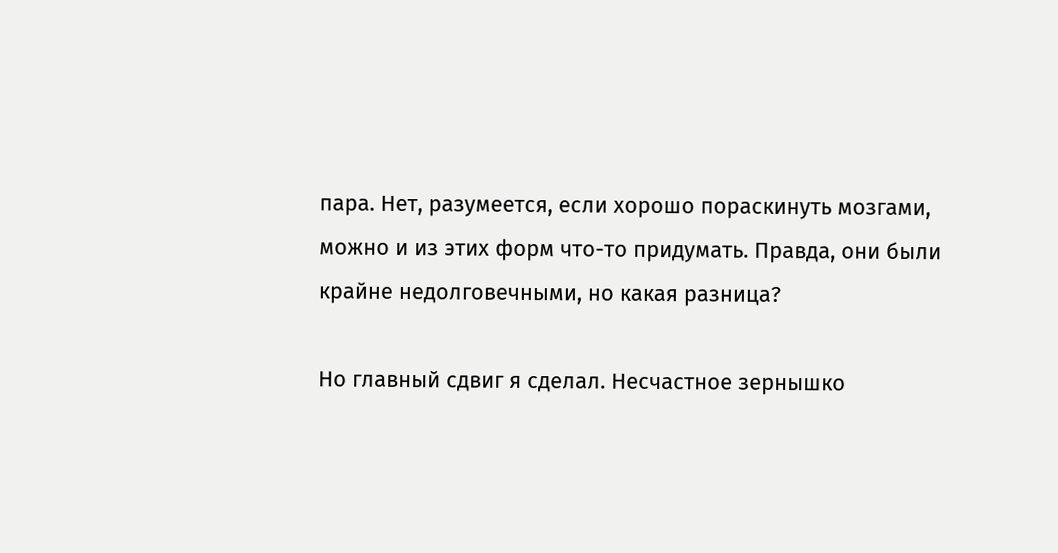пара. Нет, разумеется, если хорошо пораскинуть мозгами, можно и из этих форм что-то придумать. Правда, они были крайне недолговечными, но какая разница?

Но главный сдвиг я сделал. Несчастное зернышко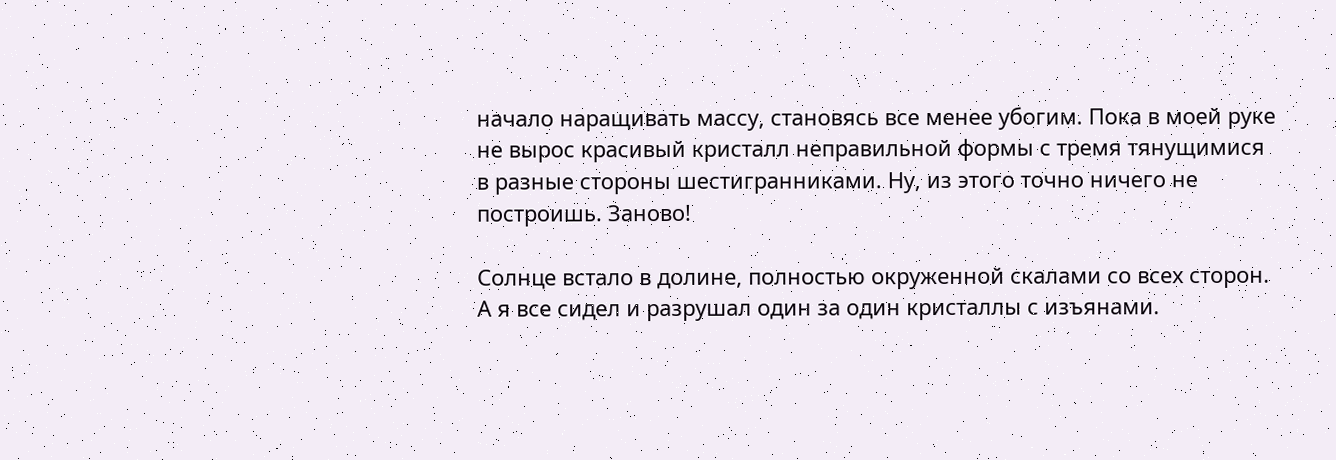начало наращивать массу, становясь все менее убогим. Пока в моей руке не вырос красивый кристалл неправильной формы с тремя тянущимися в разные стороны шестигранниками. Ну, из этого точно ничего не построишь. Заново!

Солнце встало в долине, полностью окруженной скалами со всех сторон. А я все сидел и разрушал один за один кристаллы с изъянами.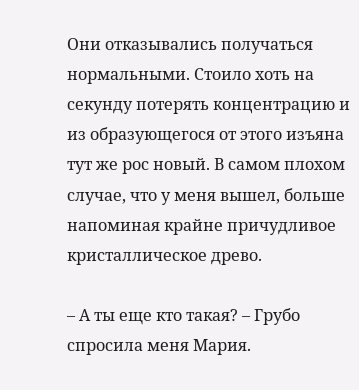Они отказывались получаться нормальными. Стоило хоть на секунду потерять концентрацию и из образующегося от этого изъяна тут же рос новый. В самом плохом случае, что у меня вышел, больше напоминая крайне причудливое кристаллическое древо.

– А ты еще кто такая? – Грубо спросила меня Мария.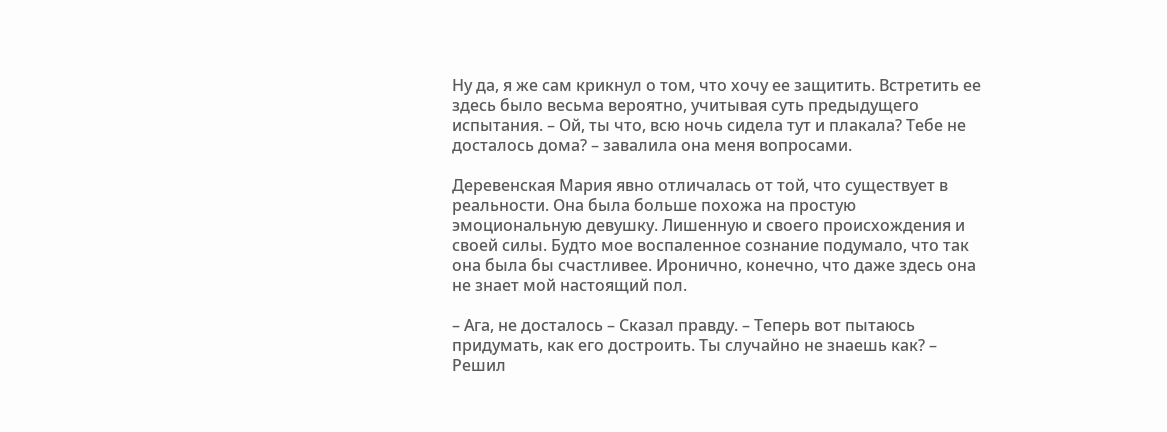Ну да, я же сам крикнул о том, что хочу ее защитить. Встретить ее здесь было весьма вероятно, учитывая суть предыдущего испытания. – Ой, ты что, всю ночь сидела тут и плакала? Тебе не досталось дома? – завалила она меня вопросами.

Деревенская Мария явно отличалась от той, что существует в реальности. Она была больше похожа на простую эмоциональную девушку. Лишенную и своего происхождения и своей силы. Будто мое воспаленное сознание подумало, что так она была бы счастливее. Иронично, конечно, что даже здесь она не знает мой настоящий пол.

– Ага, не досталось – Сказал правду. – Теперь вот пытаюсь придумать, как его достроить. Ты случайно не знаешь как? – Решил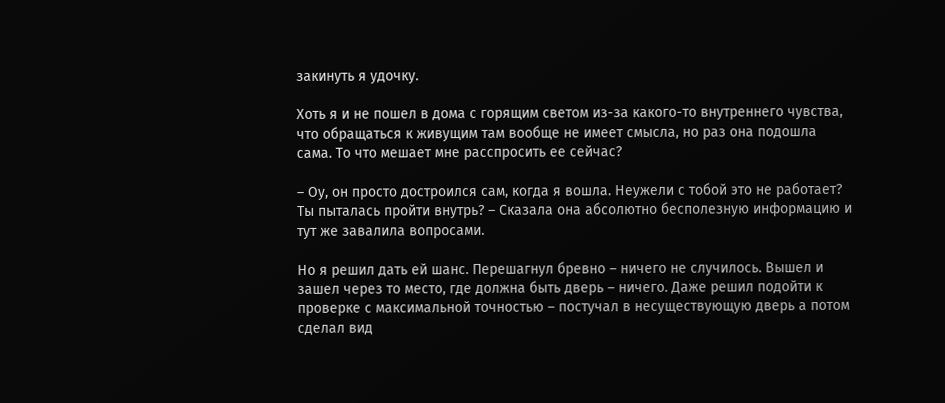закинуть я удочку.

Хоть я и не пошел в дома с горящим светом из-за какого-то внутреннего чувства, что обращаться к живущим там вообще не имеет смысла, но раз она подошла сама. То что мешает мне расспросить ее сейчас?

– Оу, он просто достроился сам, когда я вошла. Неужели с тобой это не работает? Ты пыталась пройти внутрь? – Сказала она абсолютно бесполезную информацию и тут же завалила вопросами.

Но я решил дать ей шанс. Перешагнул бревно – ничего не случилось. Вышел и зашел через то место, где должна быть дверь – ничего. Даже решил подойти к проверке с максимальной точностью – постучал в несуществующую дверь а потом сделал вид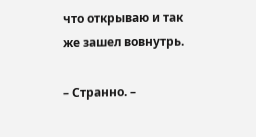что открываю и так же зашел вовнутрь.

– Странно. –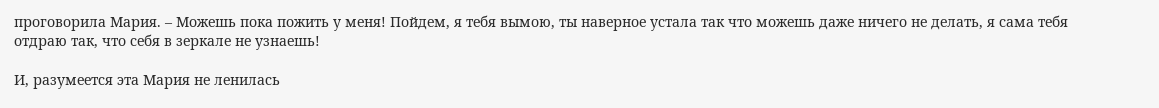проговорила Мария. – Можешь пока пожить у меня! Пойдем, я тебя вымою, ты наверное устала так что можешь даже ничего не делать, я сама тебя отдраю так, что себя в зеркале не узнаешь!

И, разумеется эта Мария не ленилась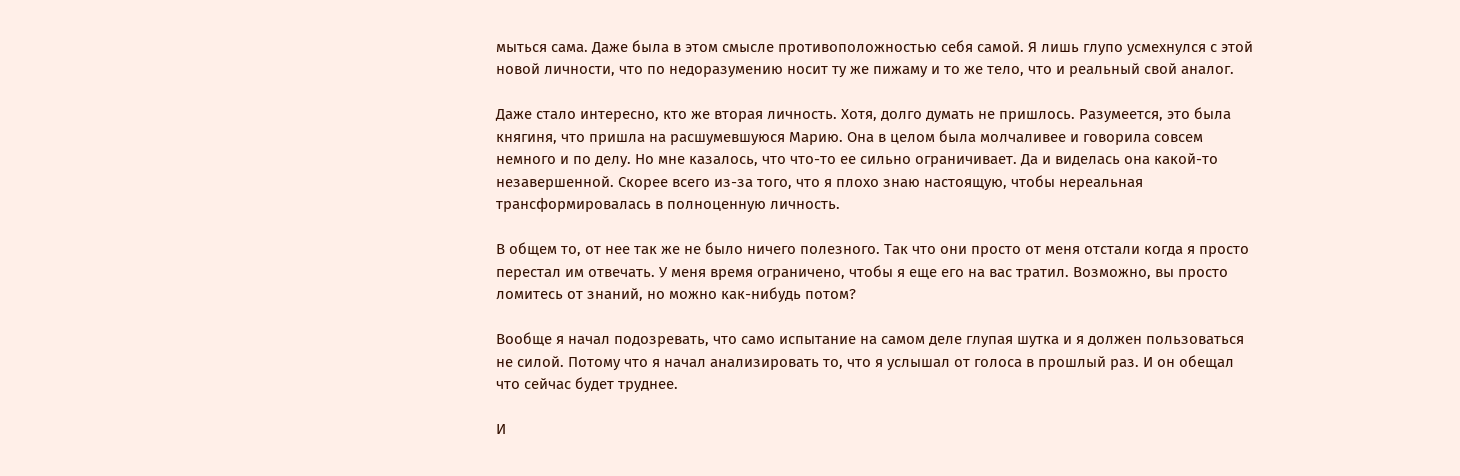мыться сама. Даже была в этом смысле противоположностью себя самой. Я лишь глупо усмехнулся с этой новой личности, что по недоразумению носит ту же пижаму и то же тело, что и реальный свой аналог.

Даже стало интересно, кто же вторая личность. Хотя, долго думать не пришлось. Разумеется, это была княгиня, что пришла на расшумевшуюся Марию. Она в целом была молчаливее и говорила совсем немного и по делу. Но мне казалось, что что-то ее сильно ограничивает. Да и виделась она какой-то незавершенной. Скорее всего из-за того, что я плохо знаю настоящую, чтобы нереальная трансформировалась в полноценную личность.

В общем то, от нее так же не было ничего полезного. Так что они просто от меня отстали когда я просто перестал им отвечать. У меня время ограничено, чтобы я еще его на вас тратил. Возможно, вы просто ломитесь от знаний, но можно как-нибудь потом?

Вообще я начал подозревать, что само испытание на самом деле глупая шутка и я должен пользоваться не силой. Потому что я начал анализировать то, что я услышал от голоса в прошлый раз. И он обещал что сейчас будет труднее.

И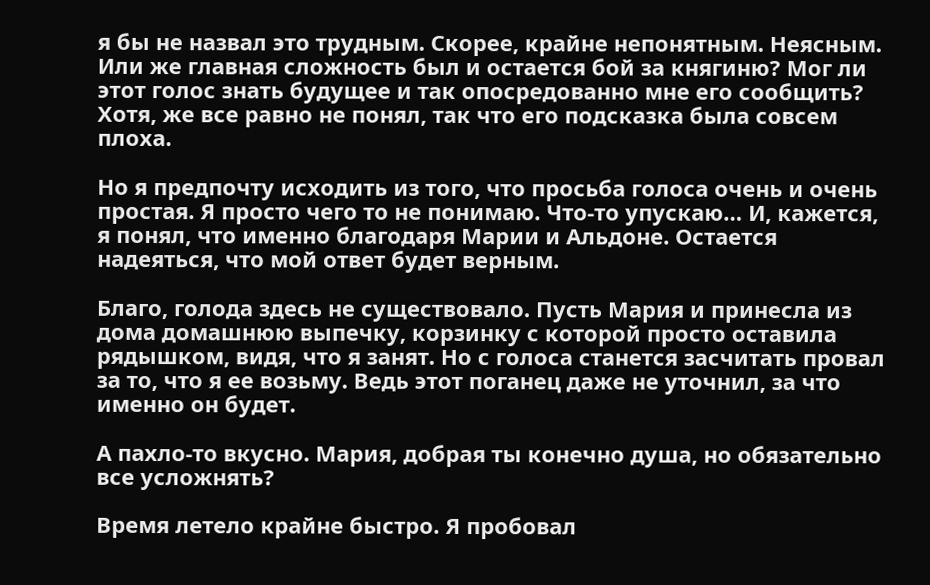я бы не назвал это трудным. Скорее, крайне непонятным. Неясным. Или же главная сложность был и остается бой за княгиню? Мог ли этот голос знать будущее и так опосредованно мне его сообщить? Хотя, же все равно не понял, так что его подсказка была совсем плоха.

Но я предпочту исходить из того, что просьба голоса очень и очень простая. Я просто чего то не понимаю. Что-то упускаю… И, кажется, я понял, что именно благодаря Марии и Альдоне. Остается надеяться, что мой ответ будет верным.

Благо, голода здесь не существовало. Пусть Мария и принесла из дома домашнюю выпечку, корзинку с которой просто оставила рядышком, видя, что я занят. Но с голоса станется засчитать провал за то, что я ее возьму. Ведь этот поганец даже не уточнил, за что именно он будет.

А пахло-то вкусно. Мария, добрая ты конечно душа, но обязательно все усложнять?

Время летело крайне быстро. Я пробовал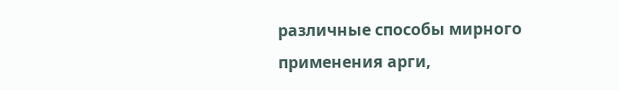различные способы мирного применения арги,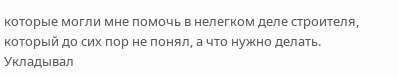которые могли мне помочь в нелегком деле строителя, который до сих пор не понял, а что нужно делать. Укладывал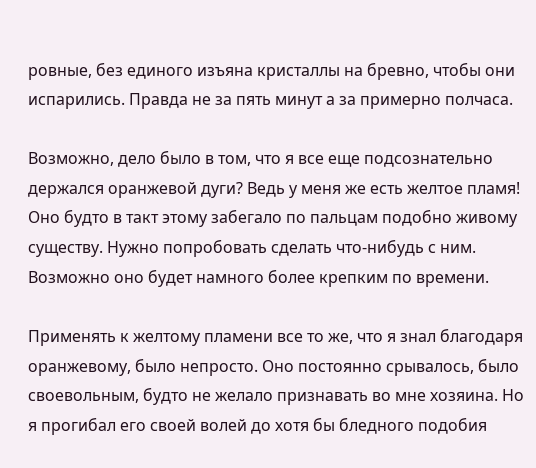ровные, без единого изъяна кристаллы на бревно, чтобы они испарились. Правда не за пять минут а за примерно полчаса.

Возможно, дело было в том, что я все еще подсознательно держался оранжевой дуги? Ведь у меня же есть желтое пламя! Оно будто в такт этому забегало по пальцам подобно живому существу. Нужно попробовать сделать что-нибудь с ним. Возможно оно будет намного более крепким по времени.

Применять к желтому пламени все то же, что я знал благодаря оранжевому, было непросто. Оно постоянно срывалось, было своевольным, будто не желало признавать во мне хозяина. Но я прогибал его своей волей до хотя бы бледного подобия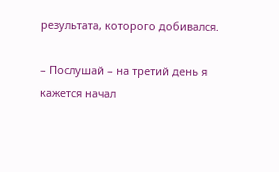результата, которого добивался.

– Послушай – на третий день я кажется начал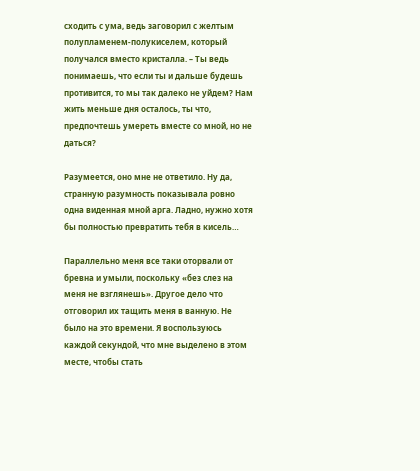сходить с ума, ведь заговорил с желтым полупламенем-полукиселем, который получался вместо кристалла. – Ты ведь понимаешь, что если ты и дальше будешь противится, то мы так далеко не уйдем? Нам жить меньше дня осталось, ты что, предпочтешь умереть вместе со мной, но не даться?

Разумеется, оно мне не ответило. Ну да, странную разумность показывала ровно одна виденная мной арга. Ладно, нужно хотя бы полностью превратить тебя в кисель…

Параллельно меня все таки оторвали от бревна и умыли, поскольку «без слез на меня не взглянешь». Другое дело что отговорил их тащить меня в ванную. Не было на это времени. Я воспользуюсь каждой секундой, что мне выделено в этом месте, чтобы стать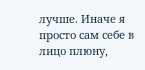лучше. Иначе я просто сам себе в лицо плюну,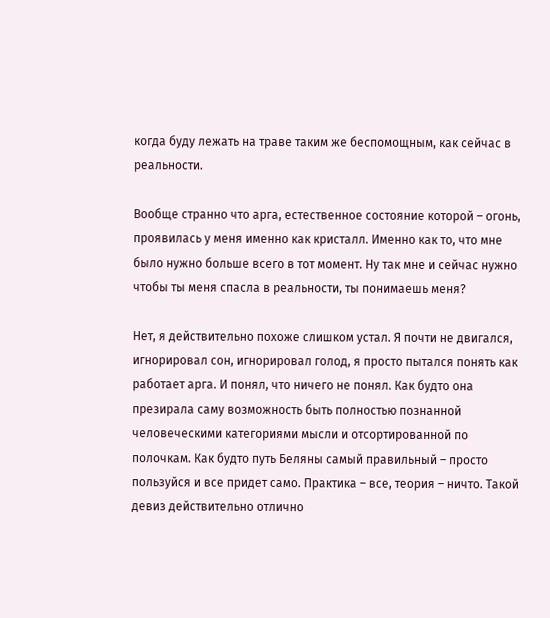когда буду лежать на траве таким же беспомощным, как сейчас в реальности.

Вообще странно что арга, естественное состояние которой – огонь, проявилась у меня именно как кристалл. Именно как то, что мне было нужно больше всего в тот момент. Ну так мне и сейчас нужно чтобы ты меня спасла в реальности, ты понимаешь меня?

Нет, я действительно похоже слишком устал. Я почти не двигался, игнорировал сон, игнорировал голод, я просто пытался понять как работает арга. И понял, что ничего не понял. Как будто она презирала саму возможность быть полностью познанной человеческими категориями мысли и отсортированной по полочкам. Как будто путь Беляны самый правильный – просто пользуйся и все придет само. Практика – все, теория – ничто. Такой девиз действительно отлично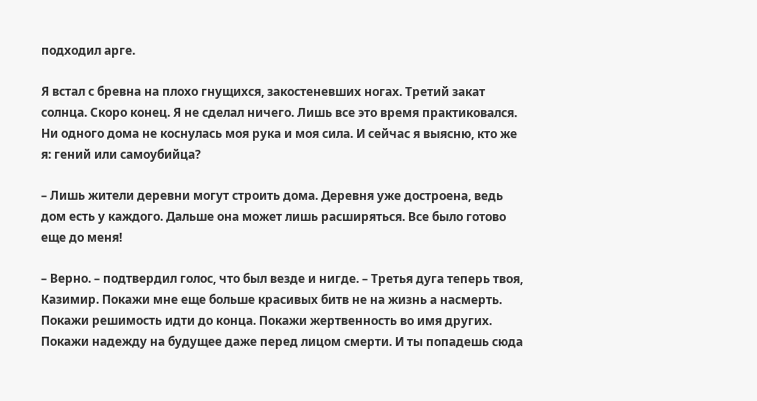подходил арге.

Я встал с бревна на плохо гнущихся, закостеневших ногах. Третий закат солнца. Скоро конец. Я не сделал ничего. Лишь все это время практиковался. Ни одного дома не коснулась моя рука и моя сила. И сейчас я выясню, кто же я: гений или самоубийца?

– Лишь жители деревни могут строить дома. Деревня уже достроена, ведь дом есть у каждого. Дальше она может лишь расширяться. Все было готово еще до меня!

– Верно. – подтвердил голос, что был везде и нигде. – Третья дуга теперь твоя, Казимир. Покажи мне еще больше красивых битв не на жизнь а насмерть. Покажи решимость идти до конца. Покажи жертвенность во имя других. Покажи надежду на будущее даже перед лицом смерти. И ты попадешь сюда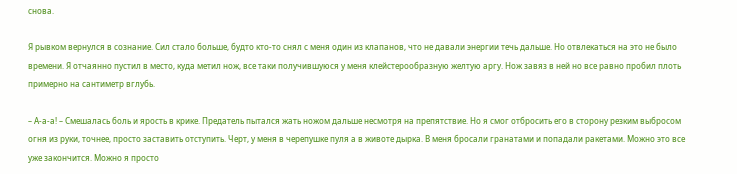снова.

Я рывком вернулся в сознание. Сил стало больше, будто кто-то снял с меня один из клапанов, что не давали энергии течь дальше. Но отвлекаться на это не было времени. Я отчаянно пустил в место, куда метил нож, все таки получившуюся у меня клейстерообразную желтую аргу. Нож завяз в ней но все равно пробил плоть примерно на сантиметр вглубь.

– А-а-а! – Смешалась боль и ярость в крике. Предатель пытался жать ножом дальше несмотря на препятствие. Но я смог отбросить его в сторону резким выбросом огня из руки, точнее, просто заставить отступить. Черт, у меня в черепушке пуля а в животе дырка. В меня бросали гранатами и попадали ракетами. Можно это все уже закончится. Можно я просто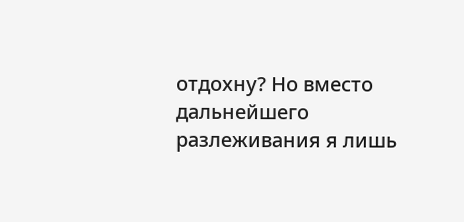отдохну? Но вместо дальнейшего разлеживания я лишь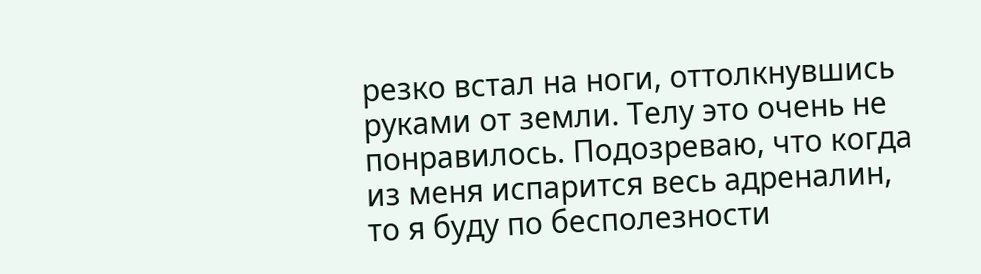резко встал на ноги, оттолкнувшись руками от земли. Телу это очень не понравилось. Подозреваю, что когда из меня испарится весь адреналин, то я буду по бесполезности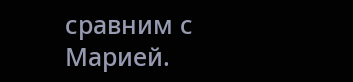сравним с Марией.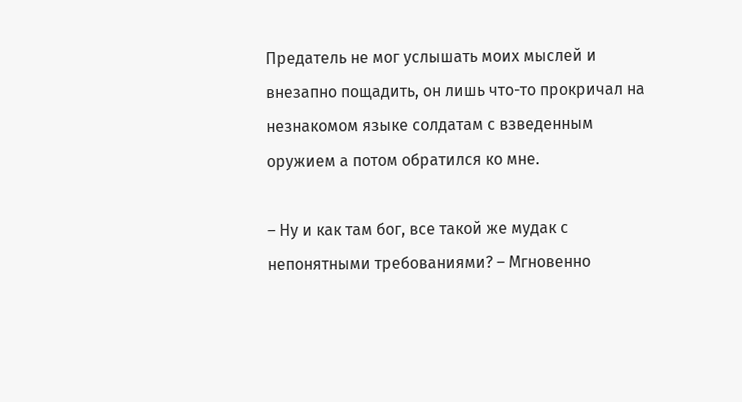Предатель не мог услышать моих мыслей и внезапно пощадить, он лишь что-то прокричал на незнакомом языке солдатам с взведенным оружием а потом обратился ко мне.

– Ну и как там бог, все такой же мудак с непонятными требованиями? – Мгновенно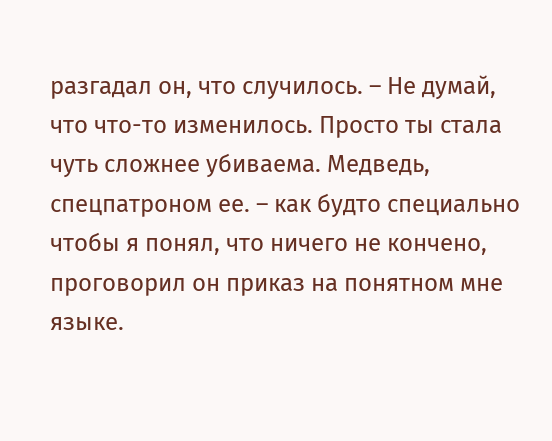разгадал он, что случилось. – Не думай, что что-то изменилось. Просто ты стала чуть сложнее убиваема. Медведь, спецпатроном ее. – как будто специально чтобы я понял, что ничего не кончено, проговорил он приказ на понятном мне языке.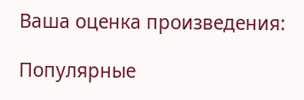Ваша оценка произведения:

Популярные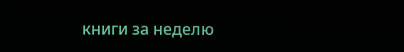книги за неделю